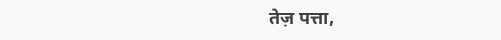तेज़ पत्ता,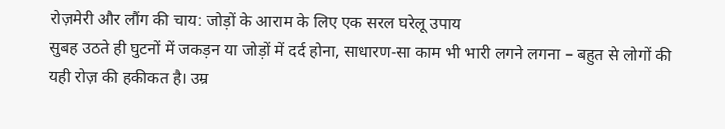रोज़मेरी और लौंग की चाय: जोड़ों के आराम के लिए एक सरल घरेलू उपाय
सुबह उठते ही घुटनों में जकड़न या जोड़ों में दर्द होना, साधारण‑सा काम भी भारी लगने लगना – बहुत से लोगों की यही रोज़ की हकीकत है। उम्र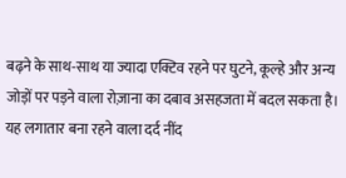बढ़ने के साथ‑साथ या ज्यादा एक्टिव रहने पर घुटने, कूल्हे और अन्य जोड़ों पर पड़ने वाला रोज़ाना का दबाव असहजता में बदल सकता है। यह लगातार बना रहने वाला दर्द नींद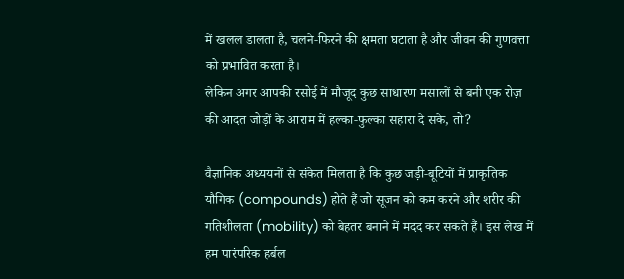में खलल डालता है, चलने‑फिरने की क्षमता घटाता है और जीवन की गुणवत्ता को प्रभावित करता है।
लेकिन अगर आपकी रसोई में मौजूद कुछ साधारण मसालों से बनी एक रोज़ की आदत जोड़ों के आराम में हल्का‑फुल्का सहारा दे सके, तो?

वैज्ञानिक अध्ययनों से संकेत मिलता है कि कुछ जड़ी‑बूटियों में प्राकृतिक यौगिक (compounds) होते हैं जो सूजन को कम करने और शरीर की गतिशीलता (mobility) को बेहतर बनाने में मदद कर सकते हैं। इस लेख में हम पारंपरिक हर्बल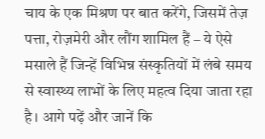चाय के एक मिश्रण पर बात करेंगे, जिसमें तेज़ पत्ता, रोज़मेरी और लौंग शामिल हैं – ये ऐसे मसाले हैं जिन्हें विभिन्न संस्कृतियों में लंबे समय से स्वास्थ्य लाभों के लिए महत्व दिया जाता रहा है। आगे पढ़ें और जानें कि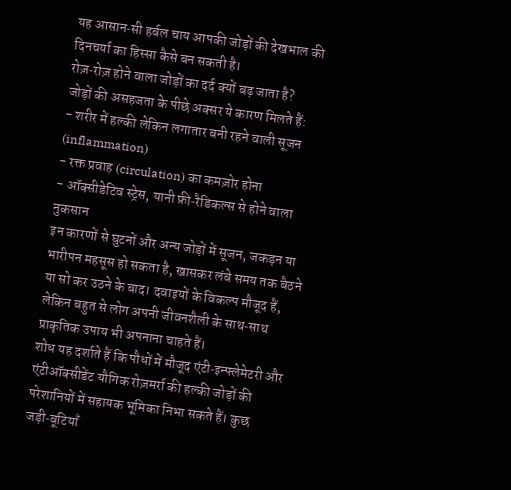यह आसान‑सी हर्बल चाय आपकी जोड़ों की देखभाल की दिनचर्या का हिस्सा कैसे बन सकती है।
रोज़‑रोज़ होने वाला जोड़ों का दर्द क्यों बढ़ जाता है?
जोड़ों की असहजता के पीछे अक्सर ये कारण मिलते हैं:
- शरीर में हल्की लेकिन लगातार बनी रहने वाली सूजन (inflammation)
- रक्त प्रवाह (circulation) का कमज़ोर होना
- ऑक्सीडेटिव स्ट्रेस, यानी फ्री‑रैडिकल्स से होने वाला नुकसान
इन कारणों से घुटनों और अन्य जोड़ों में सूजन, जकड़न या भारीपन महसूस हो सकता है, खासकर लंबे समय तक बैठने या सो कर उठने के बाद। दवाइयों के विकल्प मौजूद हैं, लेकिन बहुत से लोग अपनी जीवनशैली के साथ‑साथ प्राकृतिक उपाय भी अपनाना चाहते हैं।
शोध यह दर्शाते हैं कि पौधों में मौजूद एंटी‑इन्फ्लेमेटरी और एंटीऑक्सीडेंट यौगिक रोज़मर्रा की हल्की जोड़ों की परेशानियों में सहायक भूमिका निभा सकते हैं। कुछ जड़ी‑बूटियाँ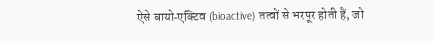ऐसे बायो‑एक्टिव (bioactive) तत्वों से भरपूर होती हैं, जो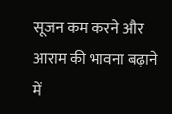सूजन कम करने और आराम की भावना बढ़ाने में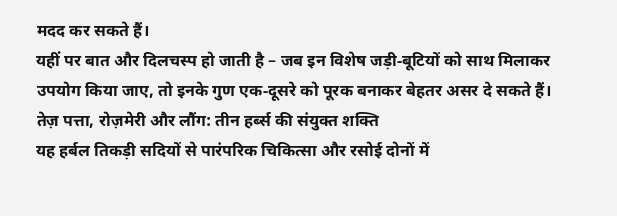मदद कर सकते हैं।
यहीं पर बात और दिलचस्प हो जाती है – जब इन विशेष जड़ी‑बूटियों को साथ मिलाकर उपयोग किया जाए, तो इनके गुण एक‑दूसरे को पूरक बनाकर बेहतर असर दे सकते हैं।
तेज़ पत्ता, रोज़मेरी और लौंग: तीन हर्ब्स की संयुक्त शक्ति
यह हर्बल तिकड़ी सदियों से पारंपरिक चिकित्सा और रसोई दोनों में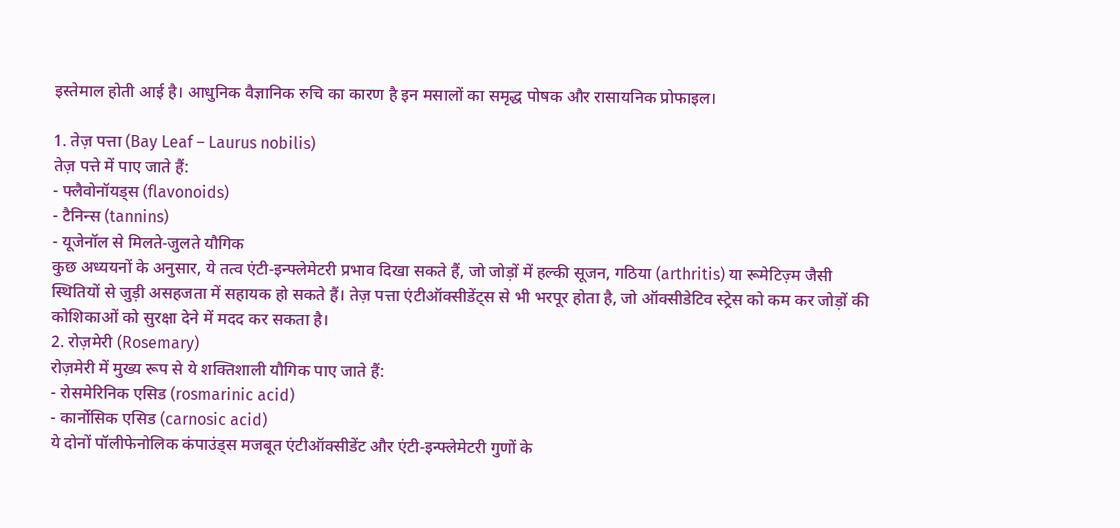इस्तेमाल होती आई है। आधुनिक वैज्ञानिक रुचि का कारण है इन मसालों का समृद्ध पोषक और रासायनिक प्रोफाइल।

1. तेज़ पत्ता (Bay Leaf – Laurus nobilis)
तेज़ पत्ते में पाए जाते हैं:
- फ्लैवोनॉयड्स (flavonoids)
- टैनिन्स (tannins)
- यूजेनॉल से मिलते‑जुलते यौगिक
कुछ अध्ययनों के अनुसार, ये तत्व एंटी‑इन्फ्लेमेटरी प्रभाव दिखा सकते हैं, जो जोड़ों में हल्की सूजन, गठिया (arthritis) या रूमेटिज़्म जैसी स्थितियों से जुड़ी असहजता में सहायक हो सकते हैं। तेज़ पत्ता एंटीऑक्सीडेंट्स से भी भरपूर होता है, जो ऑक्सीडेटिव स्ट्रेस को कम कर जोड़ों की कोशिकाओं को सुरक्षा देने में मदद कर सकता है।
2. रोज़मेरी (Rosemary)
रोज़मेरी में मुख्य रूप से ये शक्तिशाली यौगिक पाए जाते हैं:
- रोसमेरिनिक एसिड (rosmarinic acid)
- कार्नोसिक एसिड (carnosic acid)
ये दोनों पॉलीफेनोलिक कंपाउंड्स मजबूत एंटीऑक्सीडेंट और एंटी‑इन्फ्लेमेटरी गुणों के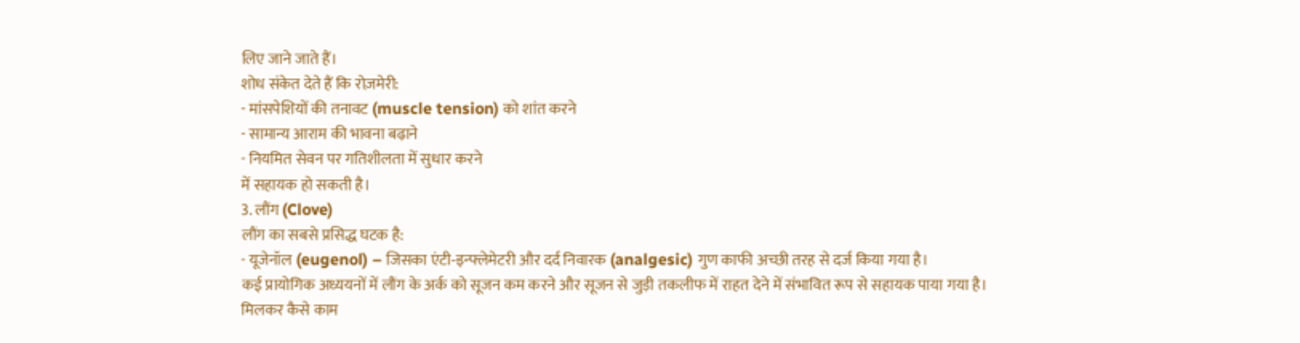लिए जाने जाते हैं।
शोध संकेत देते हैं कि रोज़मेरी:
- मांसपेशियों की तनावट (muscle tension) को शांत करने
- सामान्य आराम की भावना बढ़ाने
- नियमित सेवन पर गतिशीलता में सुधार करने
में सहायक हो सकती है।
3. लौंग (Clove)
लौंग का सबसे प्रसिद्ध घटक है:
- यूजेनॉल (eugenol) – जिसका एंटी‑इन्फ्लेमेटरी और दर्द निवारक (analgesic) गुण काफी अच्छी तरह से दर्ज किया गया है।
कई प्रायोगिक अध्ययनों में लौंग के अर्क को सूजन कम करने और सूजन से जुड़ी तकलीफ में राहत देने में संभावित रूप से सहायक पाया गया है।
मिलकर कैसे काम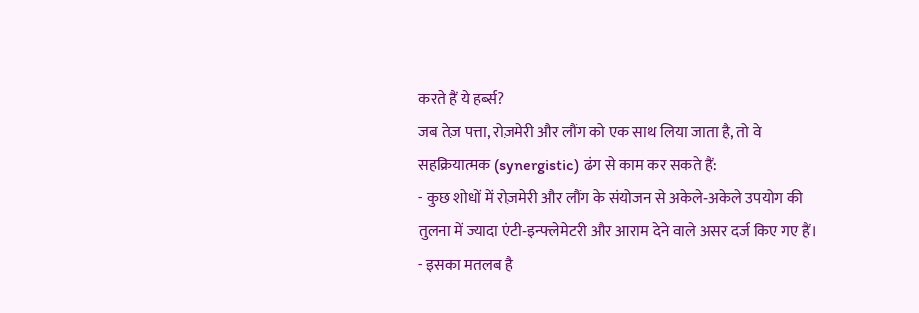करते हैं ये हर्ब्स?
जब तेज़ पत्ता, रोज़मेरी और लौंग को एक साथ लिया जाता है, तो वे सहक्रियात्मक (synergistic) ढंग से काम कर सकते हैं:
- कुछ शोधों में रोज़मेरी और लौंग के संयोजन से अकेले‑अकेले उपयोग की तुलना में ज्यादा एंटी‑इन्फ्लेमेटरी और आराम देने वाले असर दर्ज किए गए हैं।
- इसका मतलब है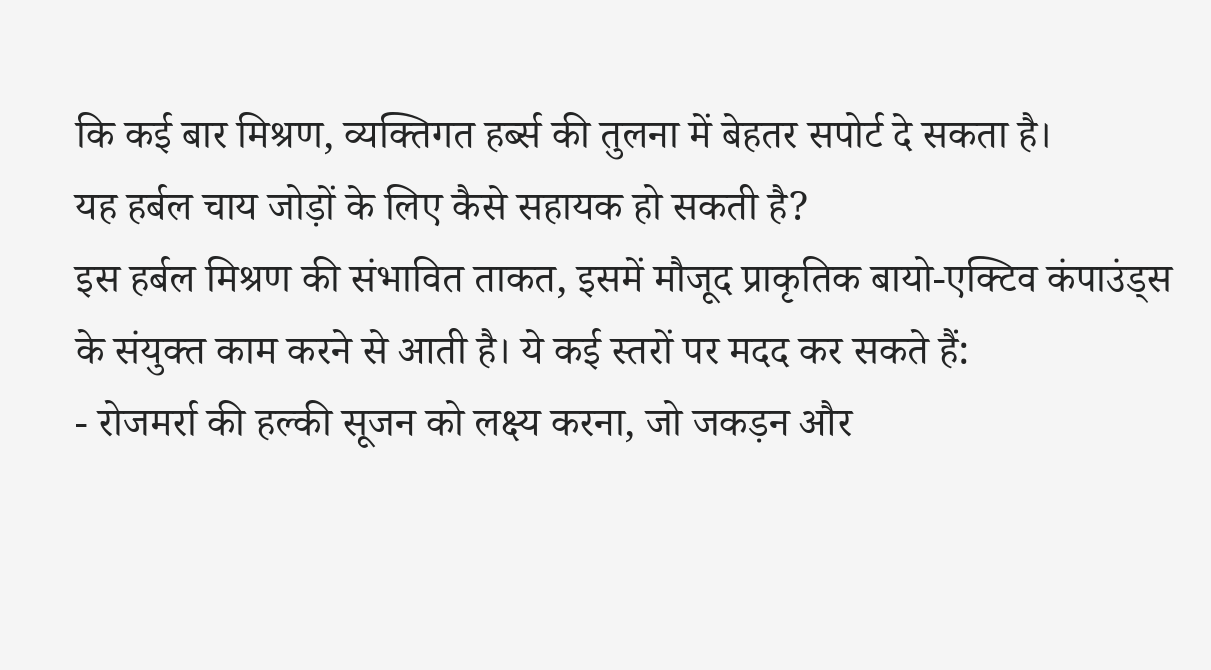कि कई बार मिश्रण, व्यक्तिगत हर्ब्स की तुलना में बेहतर सपोर्ट दे सकता है।
यह हर्बल चाय जोड़ों के लिए कैसे सहायक हो सकती है?
इस हर्बल मिश्रण की संभावित ताकत, इसमें मौजूद प्राकृतिक बायो‑एक्टिव कंपाउंड्स के संयुक्त काम करने से आती है। ये कई स्तरों पर मदद कर सकते हैं:
- रोजमर्रा की हल्की सूजन को लक्ष्य करना, जो जकड़न और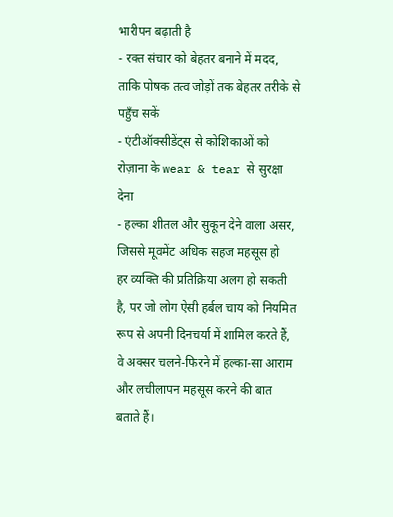भारीपन बढ़ाती है
- रक्त संचार को बेहतर बनाने में मदद, ताकि पोषक तत्व जोड़ों तक बेहतर तरीके से पहुँच सकें
- एंटीऑक्सीडेंट्स से कोशिकाओं को रोज़ाना के wear & tear से सुरक्षा देना
- हल्का शीतल और सुकून देने वाला असर, जिससे मूवमेंट अधिक सहज महसूस हो
हर व्यक्ति की प्रतिक्रिया अलग हो सकती है, पर जो लोग ऐसी हर्बल चाय को नियमित रूप से अपनी दिनचर्या में शामिल करते हैं, वे अक्सर चलने‑फिरने में हल्का‑सा आराम और लचीलापन महसूस करने की बात बताते हैं।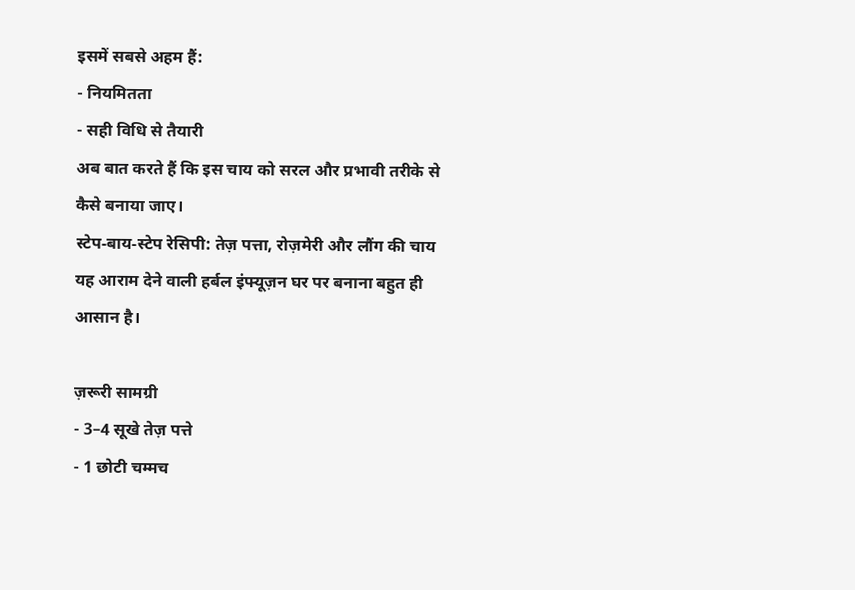इसमें सबसे अहम हैं:
- नियमितता
- सही विधि से तैयारी
अब बात करते हैं कि इस चाय को सरल और प्रभावी तरीके से कैसे बनाया जाए।
स्टेप‑बाय‑स्टेप रेसिपी: तेज़ पत्ता, रोज़मेरी और लौंग की चाय
यह आराम देने वाली हर्बल इंफ्यूज़न घर पर बनाना बहुत ही आसान है।

ज़रूरी सामग्री
- 3–4 सूखे तेज़ पत्ते
- 1 छोटी चम्मच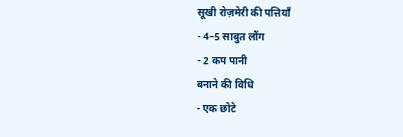सूखी रोज़मेरी की पत्तियाँ
- 4–5 साबुत लौंग
- 2 कप पानी
बनाने की विधि
- एक छोटे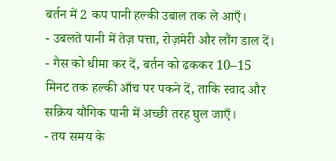बर्तन में 2 कप पानी हल्की उबाल तक ले आएँ।
- उबलते पानी में तेज़ पत्ता, रोज़मेरी और लौंग डाल दें।
- गैस को धीमा कर दें, बर्तन को ढककर 10–15 मिनट तक हल्की आँच पर पकने दें, ताकि स्वाद और सक्रिय यौगिक पानी में अच्छी तरह घुल जाएँ।
- तय समय के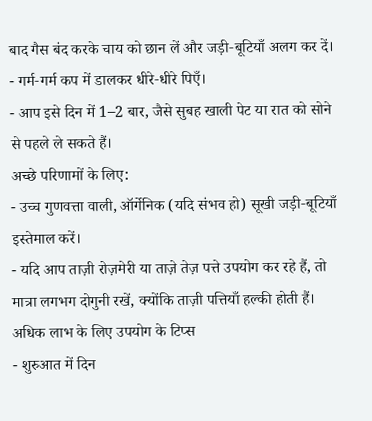बाद गैस बंद करके चाय को छान लें और जड़ी‑बूटियाँ अलग कर दें।
- गर्म‑गर्म कप में डालकर धीरे‑धीरे पिएँ।
- आप इसे दिन में 1–2 बार, जैसे सुबह खाली पेट या रात को सोने से पहले ले सकते हैं।
अच्छे परिणामों के लिए:
- उच्च गुणवत्ता वाली, ऑर्गेनिक (यदि संभव हो) सूखी जड़ी‑बूटियाँ इस्तेमाल करें।
- यदि आप ताज़ी रोज़मेरी या ताज़े तेज़ पत्ते उपयोग कर रहे हैं, तो मात्रा लगभग दोगुनी रखें, क्योंकि ताज़ी पत्तियाँ हल्की होती हैं।
अधिक लाभ के लिए उपयोग के टिप्स
- शुरुआत में दिन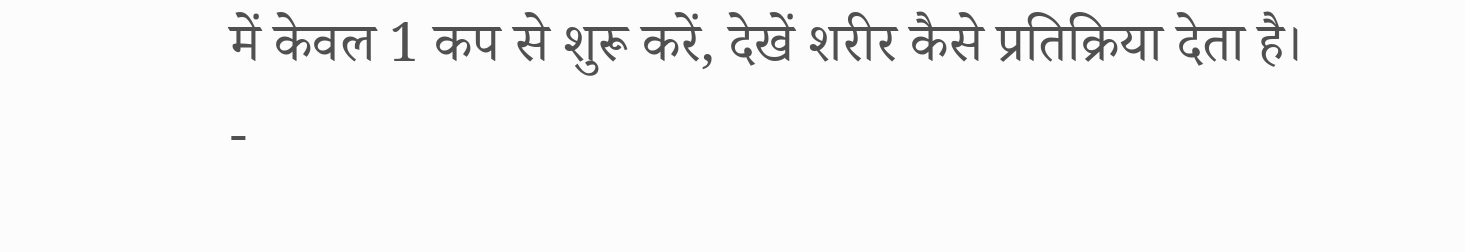में केवल 1 कप से शुरू करें, देखें शरीर कैसे प्रतिक्रिया देता है।
-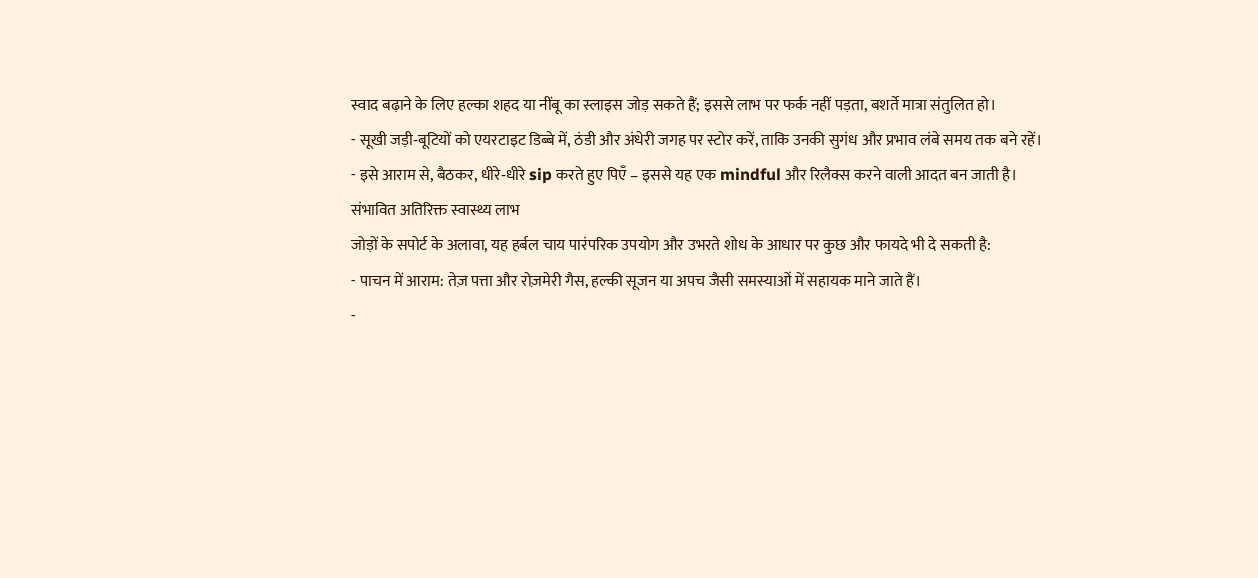स्वाद बढ़ाने के लिए हल्का शहद या नींबू का स्लाइस जोड़ सकते हैं; इससे लाभ पर फर्क नहीं पड़ता, बशर्ते मात्रा संतुलित हो।
- सूखी जड़ी‑बूटियों को एयरटाइट डिब्बे में, ठंडी और अंधेरी जगह पर स्टोर करें, ताकि उनकी सुगंध और प्रभाव लंबे समय तक बने रहें।
- इसे आराम से, बैठकर, धीरे‑धीरे sip करते हुए पिएँ – इससे यह एक mindful और रिलैक्स करने वाली आदत बन जाती है।
संभावित अतिरिक्त स्वास्थ्य लाभ
जोड़ों के सपोर्ट के अलावा, यह हर्बल चाय पारंपरिक उपयोग और उभरते शोध के आधार पर कुछ और फायदे भी दे सकती है:
- पाचन में आराम: तेज़ पत्ता और रोज़मेरी गैस, हल्की सूजन या अपच जैसी समस्याओं में सहायक माने जाते हैं।
-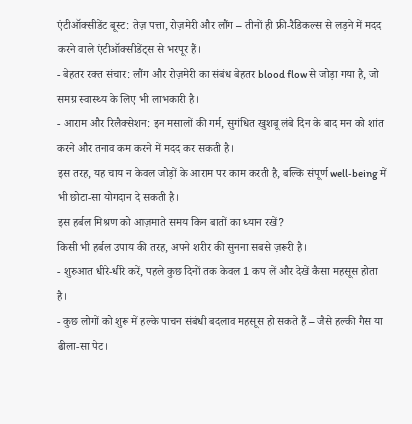एंटीऑक्सीडेंट बूस्ट: तेज़ पत्ता, रोज़मेरी और लौंग – तीनों ही फ्री‑रैडिकल्स से लड़ने में मदद करने वाले एंटीऑक्सीडेंट्स से भरपूर हैं।
- बेहतर रक्त संचार: लौंग और रोज़मेरी का संबंध बेहतर blood flow से जोड़ा गया है, जो समग्र स्वास्थ्य के लिए भी लाभकारी है।
- आराम और रिलैक्सेशन: इन मसालों की गर्म, सुगंधित खुशबू लंबे दिन के बाद मन को शांत करने और तनाव कम करने में मदद कर सकती है।
इस तरह, यह चाय न केवल जोड़ों के आराम पर काम करती है, बल्कि संपूर्ण well‑being में भी छोटा‑सा योगदान दे सकती है।
इस हर्बल मिश्रण को आज़माते समय किन बातों का ध्यान रखें?
किसी भी हर्बल उपाय की तरह, अपने शरीर की सुनना सबसे ज़रूरी है।
- शुरुआत धीरे‑धीरे करें, पहले कुछ दिनों तक केवल 1 कप लें और देखें कैसा महसूस होता है।
- कुछ लोगों को शुरू में हल्के पाचन संबंधी बदलाव महसूस हो सकते हैं – जैसे हल्की गैस या ढीला‑सा पेट।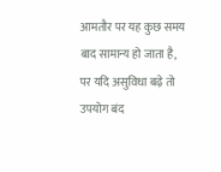आमतौर पर यह कुछ समय बाद सामान्य हो जाता है, पर यदि असुविधा बढ़े तो उपयोग बंद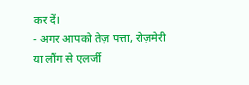कर दें।
- अगर आपको तेज़ पत्ता, रोज़मेरी या लौंग से एलर्जी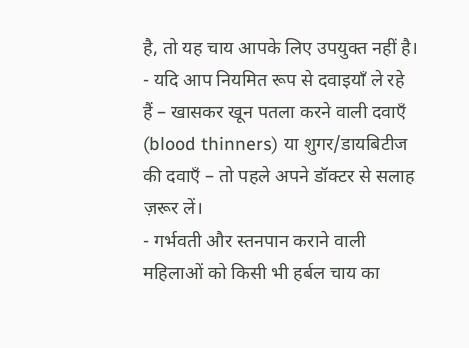है, तो यह चाय आपके लिए उपयुक्त नहीं है।
- यदि आप नियमित रूप से दवाइयाँ ले रहे हैं – खासकर खून पतला करने वाली दवाएँ (blood thinners) या शुगर/डायबिटीज की दवाएँ – तो पहले अपने डॉक्टर से सलाह ज़रूर लें।
- गर्भवती और स्तनपान कराने वाली महिलाओं को किसी भी हर्बल चाय का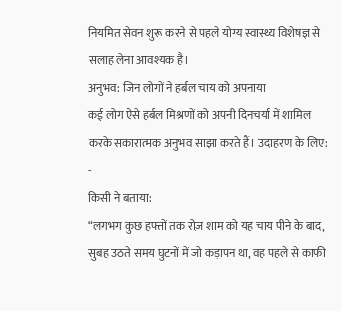नियमित सेवन शुरू करने से पहले योग्य स्वास्थ्य विशेषज्ञ से सलाह लेना आवश्यक है।
अनुभव: जिन लोगों ने हर्बल चाय को अपनाया
कई लोग ऐसे हर्बल मिश्रणों को अपनी दिनचर्या में शामिल करके सकारात्मक अनुभव साझा करते हैं। उदाहरण के लिए:
-
किसी ने बताया:
“लगभग कुछ हफ्तों तक रोज़ शाम को यह चाय पीने के बाद, सुबह उठते समय घुटनों में जो कड़ापन था, वह पहले से काफी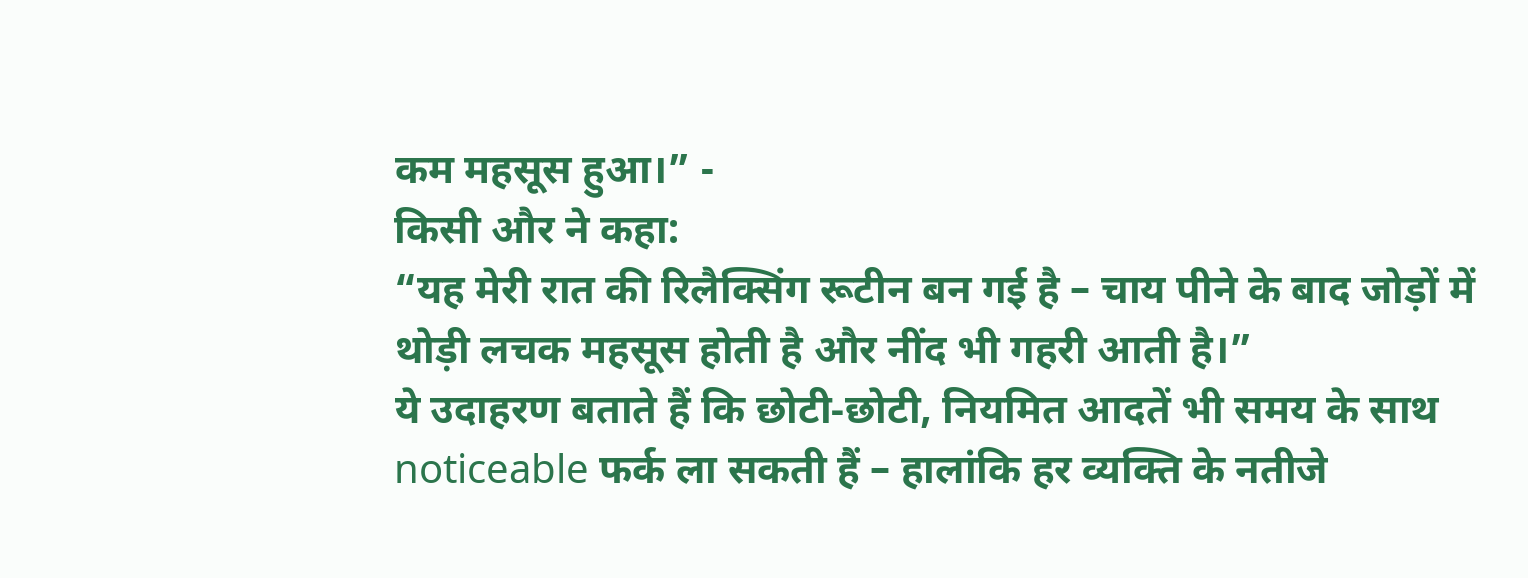कम महसूस हुआ।” -
किसी और ने कहा:
“यह मेरी रात की रिलैक्सिंग रूटीन बन गई है – चाय पीने के बाद जोड़ों में थोड़ी लचक महसूस होती है और नींद भी गहरी आती है।”
ये उदाहरण बताते हैं कि छोटी‑छोटी, नियमित आदतें भी समय के साथ noticeable फर्क ला सकती हैं – हालांकि हर व्यक्ति के नतीजे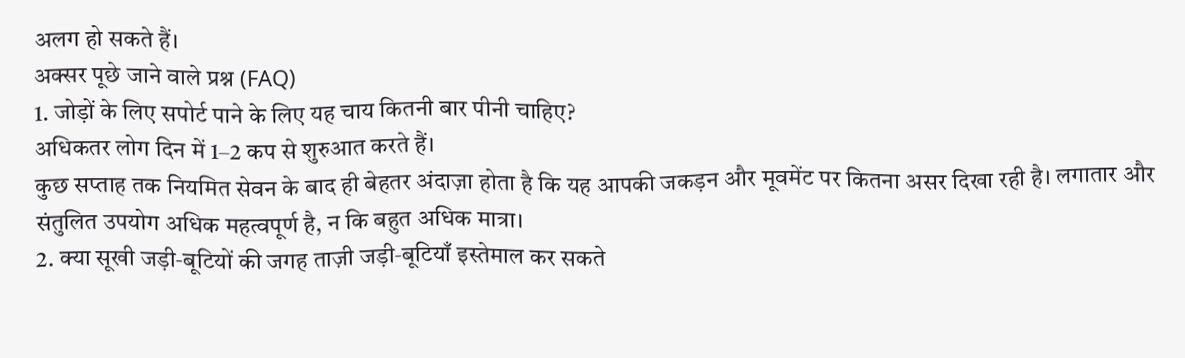अलग हो सकते हैं।
अक्सर पूछे जाने वाले प्रश्न (FAQ)
1. जोड़ों के लिए सपोर्ट पाने के लिए यह चाय कितनी बार पीनी चाहिए?
अधिकतर लोग दिन में 1–2 कप से शुरुआत करते हैं।
कुछ सप्ताह तक नियमित सेवन के बाद ही बेहतर अंदाज़ा होता है कि यह आपकी जकड़न और मूवमेंट पर कितना असर दिखा रही है। लगातार और संतुलित उपयोग अधिक महत्वपूर्ण है, न कि बहुत अधिक मात्रा।
2. क्या सूखी जड़ी‑बूटियों की जगह ताज़ी जड़ी‑बूटियाँ इस्तेमाल कर सकते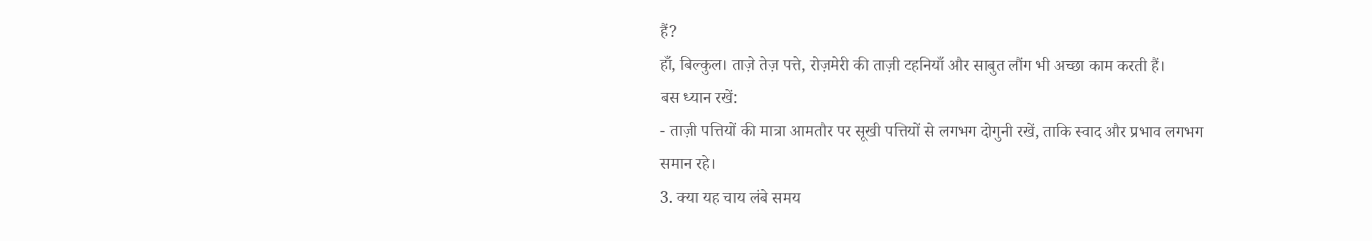हैं?
हाँ, बिल्कुल। ताज़े तेज़ पत्ते, रोज़मेरी की ताज़ी टहनियाँ और साबुत लौंग भी अच्छा काम करती हैं।
बस ध्यान रखें:
- ताज़ी पत्तियों की मात्रा आमतौर पर सूखी पत्तियों से लगभग दोगुनी रखें, ताकि स्वाद और प्रभाव लगभग समान रहे।
3. क्या यह चाय लंबे समय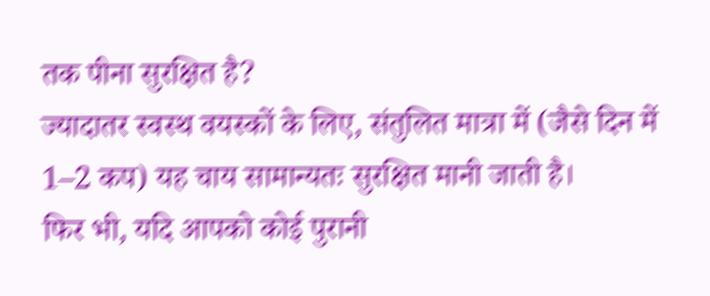तक पीना सुरक्षित है?
ज्यादातर स्वस्थ वयस्कों के लिए, संतुलित मात्रा में (जैसे दिन में 1–2 कप) यह चाय सामान्यतः सुरक्षित मानी जाती है।
फिर भी, यदि आपको कोई पुरानी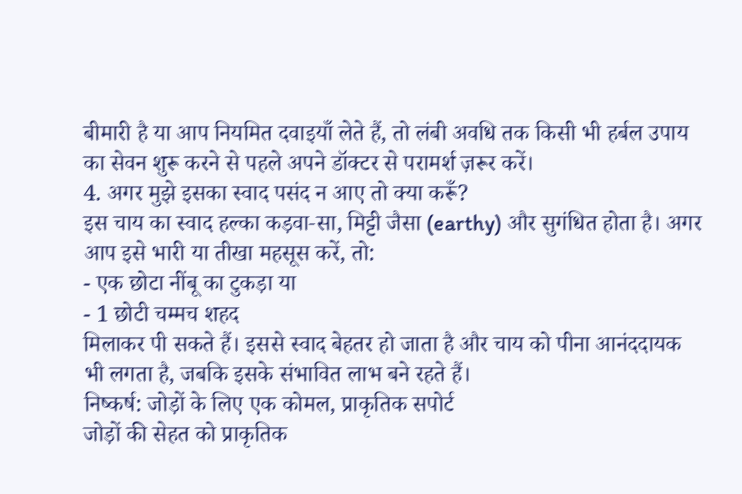बीमारी है या आप नियमित दवाइयाँ लेते हैं, तो लंबी अवधि तक किसी भी हर्बल उपाय का सेवन शुरू करने से पहले अपने डॉक्टर से परामर्श ज़रूर करें।
4. अगर मुझे इसका स्वाद पसंद न आए तो क्या करूँ?
इस चाय का स्वाद हल्का कड़वा‑सा, मिट्टी जैसा (earthy) और सुगंधित होता है। अगर आप इसे भारी या तीखा महसूस करें, तो:
- एक छोटा नींबू का टुकड़ा या
- 1 छोटी चम्मच शहद
मिलाकर पी सकते हैं। इससे स्वाद बेहतर हो जाता है और चाय को पीना आनंददायक भी लगता है, जबकि इसके संभावित लाभ बने रहते हैं।
निष्कर्ष: जोड़ों के लिए एक कोमल, प्राकृतिक सपोर्ट
जोड़ों की सेहत को प्राकृतिक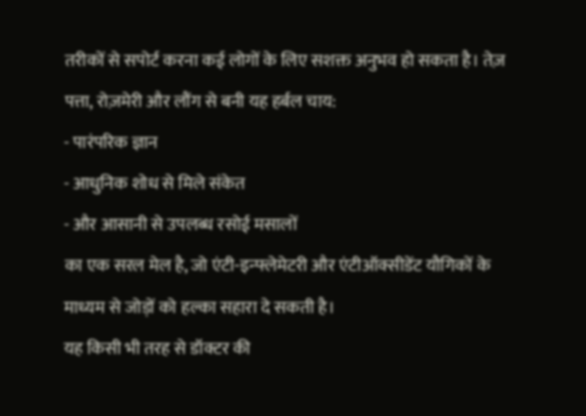तरीकों से सपोर्ट करना कई लोगों के लिए सशक्त अनुभव हो सकता है। तेज़ पत्ता, रोज़मेरी और लौंग से बनी यह हर्बल चाय:
- पारंपरिक ज्ञान
- आधुनिक शोध से मिले संकेत
- और आसानी से उपलब्ध रसोई मसालों
का एक सरल मेल है, जो एंटी‑इन्फ्लेमेटरी और एंटीऑक्सीडेंट यौगिकों के माध्यम से जोड़ों को हल्का सहारा दे सकती है।
यह किसी भी तरह से डॉक्टर की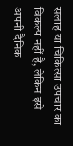सलाह या चिकित्सा उपचार का विकल्प नहीं है, लेकिन इसे अपनी दैनिक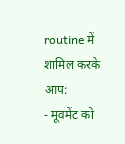routine में शामिल करके आप:
- मूवमेंट को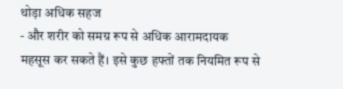थोड़ा अधिक सहज
- और शरीर को समग्र रूप से अधिक आरामदायक
महसूस कर सकते हैं। इसे कुछ हफ्तों तक नियमित रूप से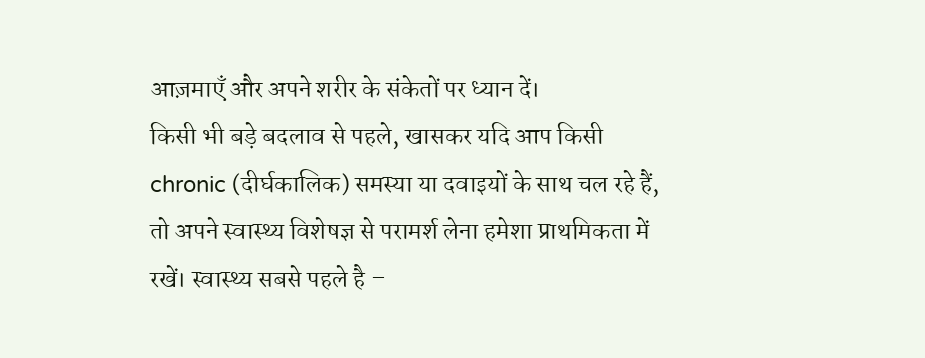आज़माएँ और अपने शरीर के संकेतों पर ध्यान दें।
किसी भी बड़े बदलाव से पहले, खासकर यदि आप किसी chronic (दीर्घकालिक) समस्या या दवाइयों के साथ चल रहे हैं, तो अपने स्वास्थ्य विशेषज्ञ से परामर्श लेना हमेशा प्राथमिकता में रखें। स्वास्थ्य सबसे पहले है –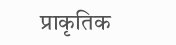प्राकृतिक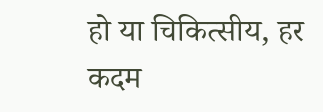हो या चिकित्सीय, हर कदम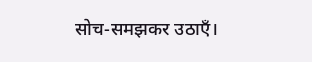सोच‑समझकर उठाएँ।